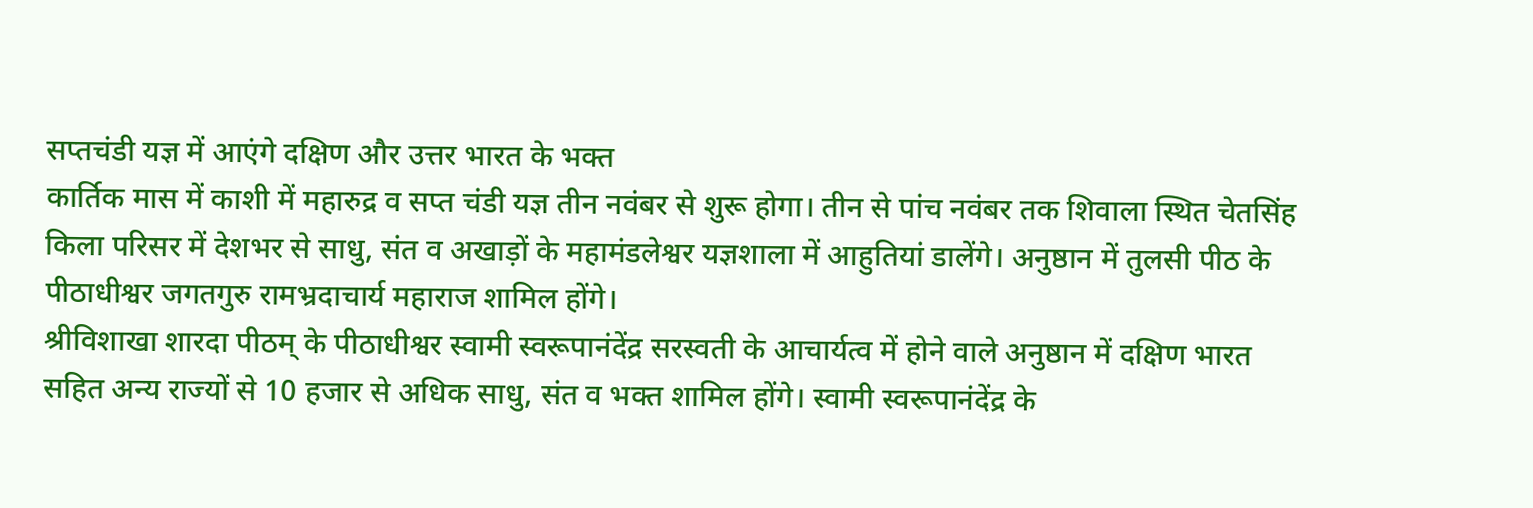सप्तचंडी यज्ञ में आएंगे दक्षिण और उत्तर भारत के भक्त
कार्तिक मास में काशी में महारुद्र व सप्त चंडी यज्ञ तीन नवंबर से शुरू होगा। तीन से पांच नवंबर तक शिवाला स्थित चेतसिंह किला परिसर में देशभर से साधु, संत व अखाड़ों के महामंडलेश्वर यज्ञशाला में आहुतियां डालेंगे। अनुष्ठान में तुलसी पीठ के पीठाधीश्वर जगतगुरु रामभ्रदाचार्य महाराज शामिल होंगे।
श्रीविशाखा शारदा पीठम् के पीठाधीश्वर स्वामी स्वरूपानंदेंद्र सरस्वती के आचार्यत्व में होने वाले अनुष्ठान में दक्षिण भारत सहित अन्य राज्यों से 10 हजार से अधिक साधु, संत व भक्त शामिल होंगे। स्वामी स्वरूपानंदेंद्र के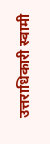उत्तराधिकारी स्वामी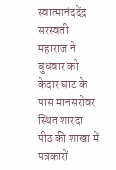स्वात्मानंददेंद्र सरस्वती महाराज ने बुधवार को केदार घाट के पास मानसरोवर स्थित शारदा पीठ की शाखा में पत्रकारों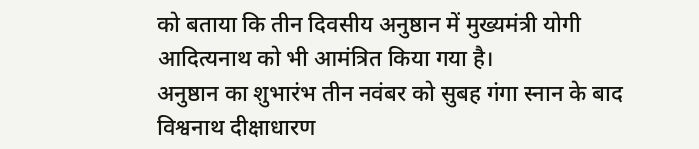को बताया कि तीन दिवसीय अनुष्ठान में मुख्यमंत्री योगी आदित्यनाथ को भी आमंत्रित किया गया है।
अनुष्ठान का शुभारंभ तीन नवंबर को सुबह गंगा स्नान के बाद विश्वनाथ दीक्षाधारण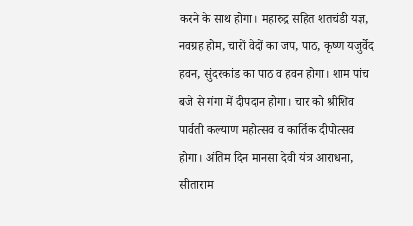करने के साथ होगा। महारुद्र सहित शतचंडी यज्ञ, नवग्रह होम, चारों वेदों का जप, पाठ, कृष्ण यजुर्वेद हवन, सुंदरकांड का पाठ व हवन होगा। शाम पांच बजे से गंगा में दीपदान होगा। चार को श्रीशिव पार्वती कल्याण महोत्सव व कार्तिक दीपोत्सव होगा। अंतिम दिन मानसा देवी यंत्र आराधना, सीताराम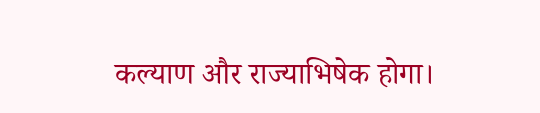कल्याण और राज्याभिषेक होगा।